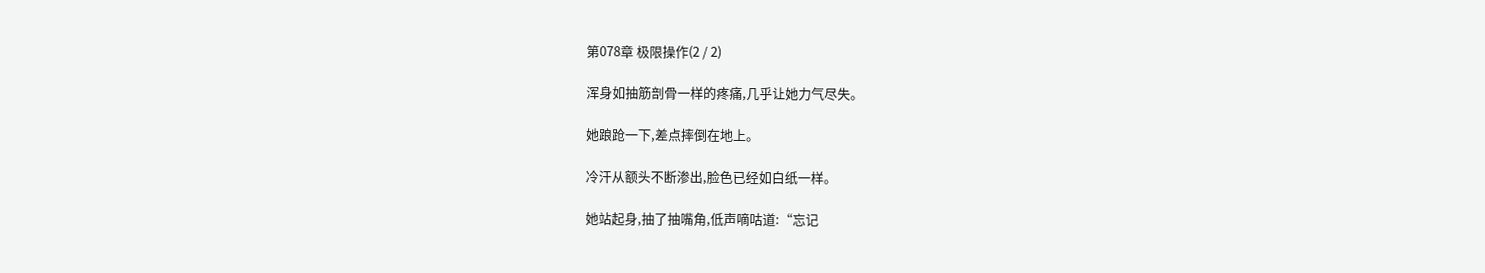第078章 极限操作(2 / 2)

浑身如抽筋剖骨一样的疼痛,几乎让她力气尽失。

她踉跄一下,差点摔倒在地上。

冷汗从额头不断渗出,脸色已经如白纸一样。

她站起身,抽了抽嘴角,低声嘀咕道:“忘记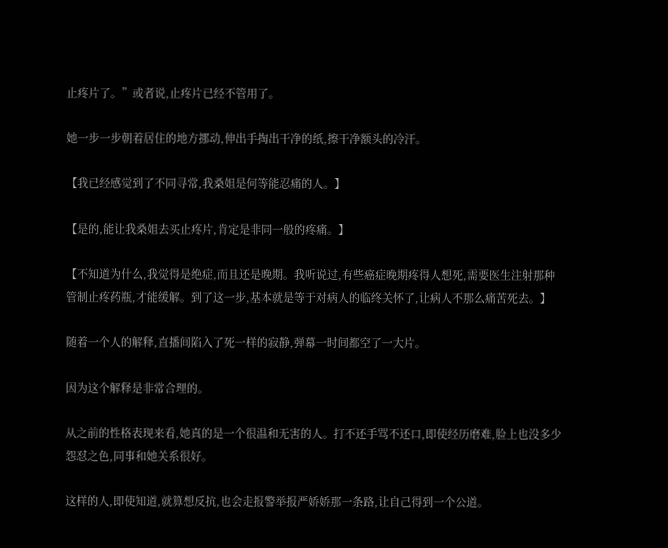止疼片了。”或者说,止疼片已经不管用了。

她一步一步朝着居住的地方挪动,伸出手掏出干净的纸,擦干净额头的冷汗。

【我已经感觉到了不同寻常,我桑姐是何等能忍痛的人。】

【是的,能让我桑姐去买止疼片,肯定是非同一般的疼痛。】

【不知道为什么,我觉得是绝症,而且还是晚期。我听说过,有些癌症晚期疼得人想死,需要医生注射那种管制止疼药瓶,才能缓解。到了这一步,基本就是等于对病人的临终关怀了,让病人不那么痛苦死去。】

随着一个人的解释,直播间陷入了死一样的寂静,弹幕一时间都空了一大片。

因为这个解释是非常合理的。

从之前的性格表现来看,她真的是一个很温和无害的人。打不还手骂不还口,即使经历磨难,脸上也没多少怨怼之色,同事和她关系很好。

这样的人,即使知道,就算想反抗,也会走报警举报严娇娇那一条路,让自己得到一个公道。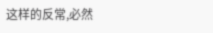这样的反常,必然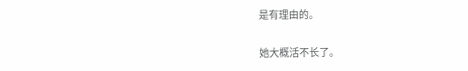是有理由的。

她大概活不长了。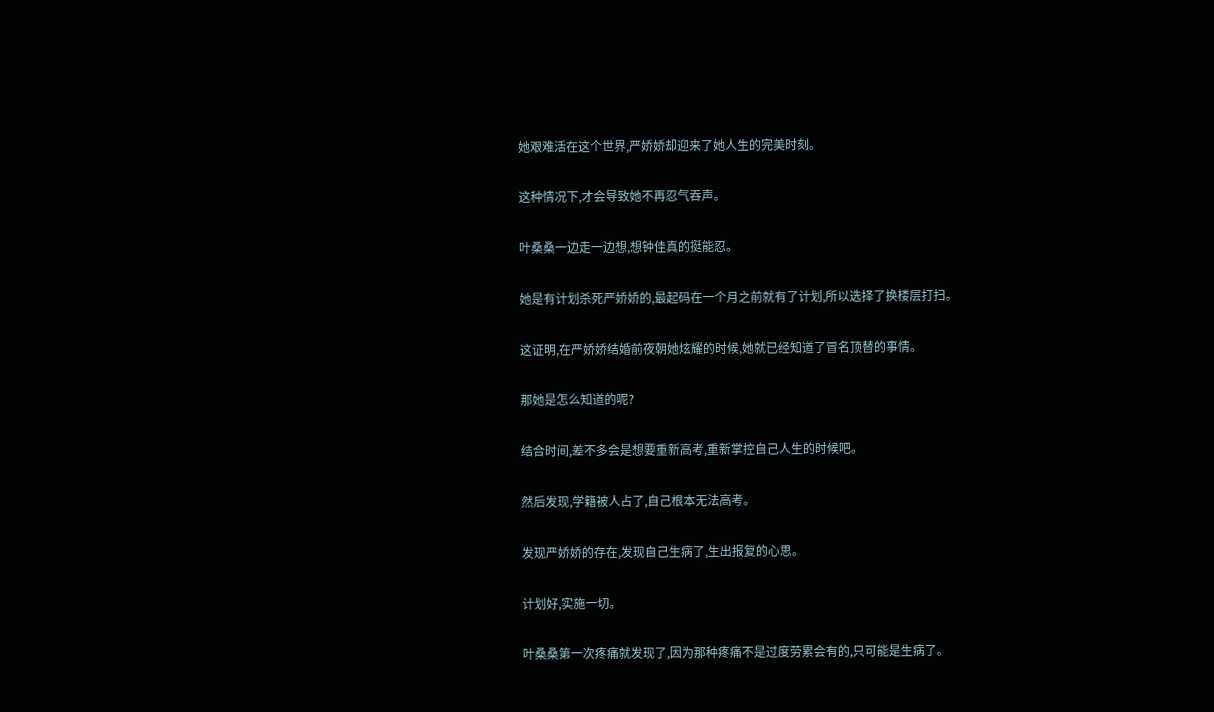她艰难活在这个世界,严娇娇却迎来了她人生的完美时刻。

这种情况下,才会导致她不再忍气吞声。

叶桑桑一边走一边想,想钟佳真的挺能忍。

她是有计划杀死严娇娇的,最起码在一个月之前就有了计划,所以选择了换楼层打扫。

这证明,在严娇娇结婚前夜朝她炫耀的时候,她就已经知道了冒名顶替的事情。

那她是怎么知道的呢?

结合时间,差不多会是想要重新高考,重新掌控自己人生的时候吧。

然后发现,学籍被人占了,自己根本无法高考。

发现严娇娇的存在,发现自己生病了,生出报复的心思。

计划好,实施一切。

叶桑桑第一次疼痛就发现了,因为那种疼痛不是过度劳累会有的,只可能是生病了。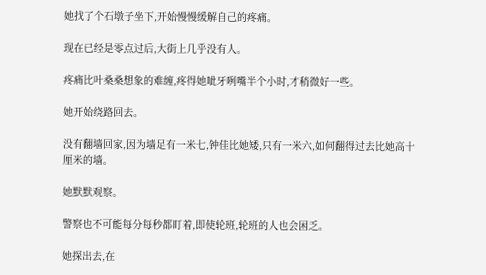她找了个石墩子坐下,开始慢慢缓解自己的疼痛。

现在已经是零点过后,大街上几乎没有人。

疼痛比叶桑桑想象的难缠,疼得她呲牙咧嘴半个小时,才稍微好一些。

她开始绕路回去。

没有翻墙回家,因为墙足有一米七,钟佳比她矮,只有一米六,如何翻得过去比她高十厘米的墙。

她默默观察。

警察也不可能每分每秒都盯着,即使轮班,轮班的人也会困乏。

她探出去,在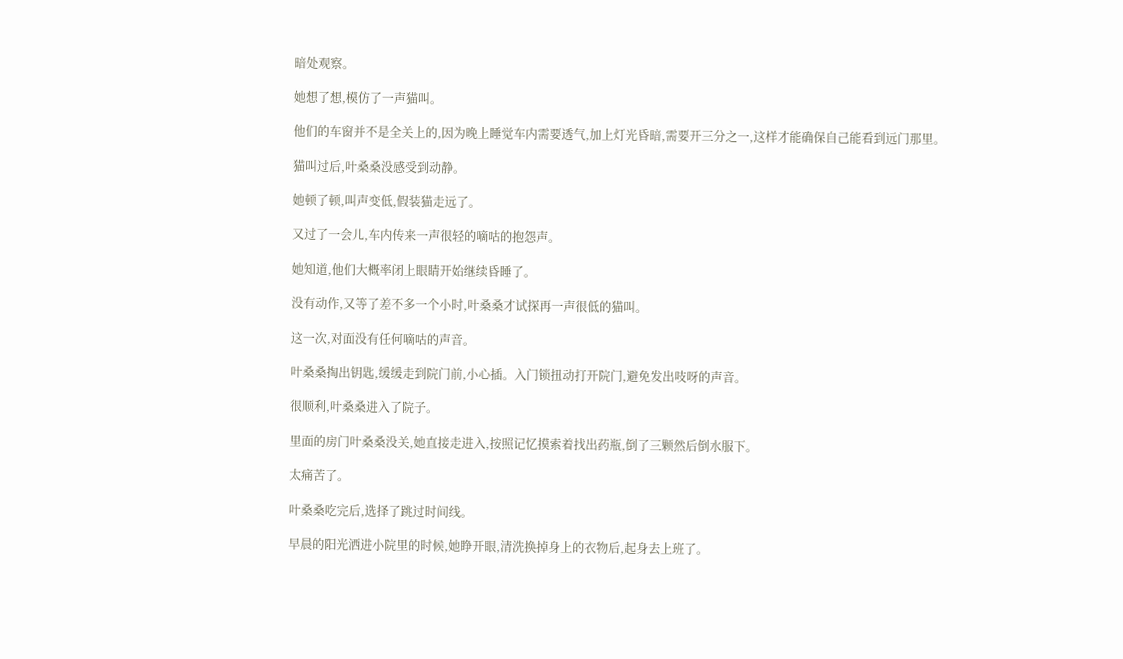暗处观察。

她想了想,模仿了一声猫叫。

他们的车窗并不是全关上的,因为晚上睡觉车内需要透气,加上灯光昏暗,需要开三分之一,这样才能确保自己能看到远门那里。

猫叫过后,叶桑桑没感受到动静。

她顿了顿,叫声变低,假装猫走远了。

又过了一会儿,车内传来一声很轻的嘀咕的抱怨声。

她知道,他们大概率闭上眼睛开始继续昏睡了。

没有动作,又等了差不多一个小时,叶桑桑才试探再一声很低的猫叫。

这一次,对面没有任何嘀咕的声音。

叶桑桑掏出钥匙,缓缓走到院门前,小心插。入门锁扭动打开院门,避免发出吱呀的声音。

很顺利,叶桑桑进入了院子。

里面的房门叶桑桑没关,她直接走进入,按照记忆摸索着找出药瓶,倒了三颗然后倒水服下。

太痛苦了。

叶桑桑吃完后,选择了跳过时间线。

早晨的阳光洒进小院里的时候,她睁开眼,清洗换掉身上的衣物后,起身去上班了。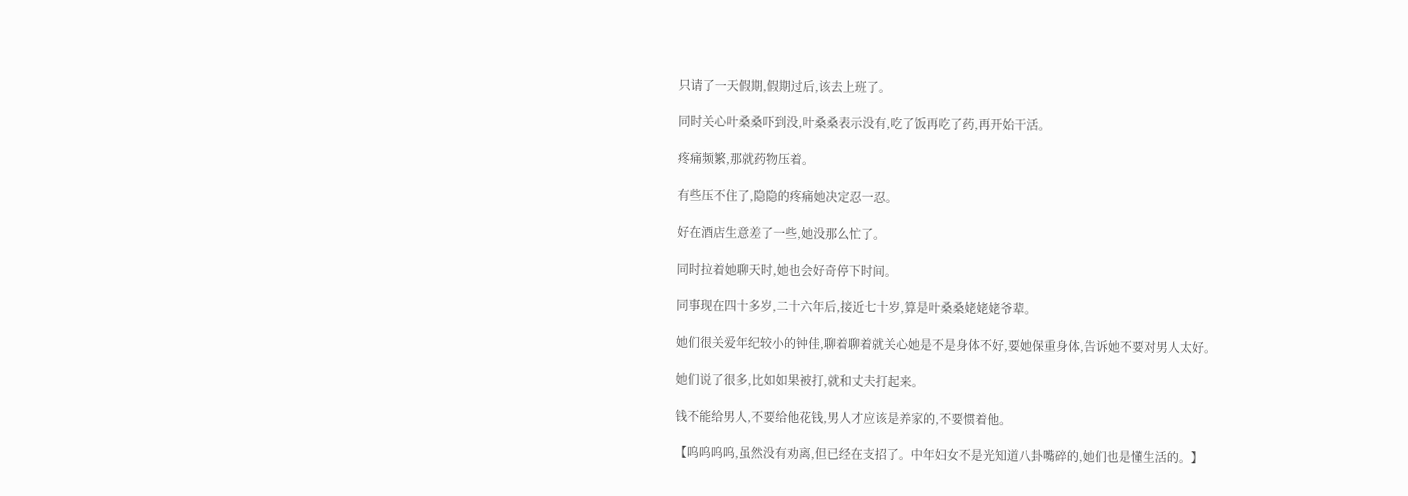只请了一天假期,假期过后,该去上班了。

同时关心叶桑桑吓到没,叶桑桑表示没有,吃了饭再吃了药,再开始干活。

疼痛频繁,那就药物压着。

有些压不住了,隐隐的疼痛她决定忍一忍。

好在酒店生意差了一些,她没那么忙了。

同时拉着她聊天时,她也会好奇停下时间。

同事现在四十多岁,二十六年后,接近七十岁,算是叶桑桑姥姥姥爷辈。

她们很关爱年纪较小的钟佳,聊着聊着就关心她是不是身体不好,要她保重身体,告诉她不要对男人太好。

她们说了很多,比如如果被打,就和丈夫打起来。

钱不能给男人,不要给他花钱,男人才应该是养家的,不要惯着他。

【呜呜呜呜,虽然没有劝离,但已经在支招了。中年妇女不是光知道八卦嘴碎的,她们也是懂生活的。】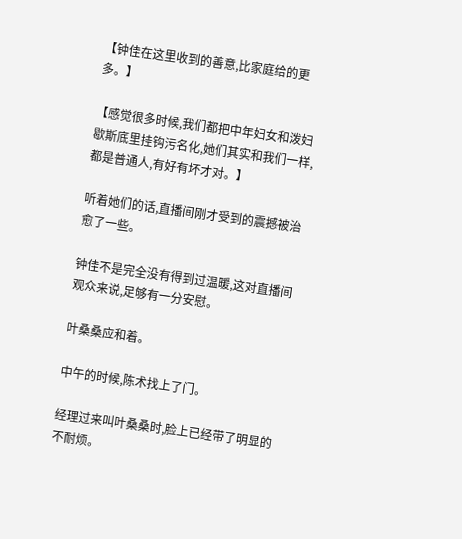【钟佳在这里收到的善意,比家庭给的更多。】

【感觉很多时候,我们都把中年妇女和泼妇歇斯底里挂钩污名化,她们其实和我们一样,都是普通人,有好有坏才对。】

听着她们的话,直播间刚才受到的震撼被治愈了一些。

钟佳不是完全没有得到过温暖,这对直播间观众来说,足够有一分安慰。

叶桑桑应和着。

中午的时候,陈术找上了门。

经理过来叫叶桑桑时,脸上已经带了明显的不耐烦。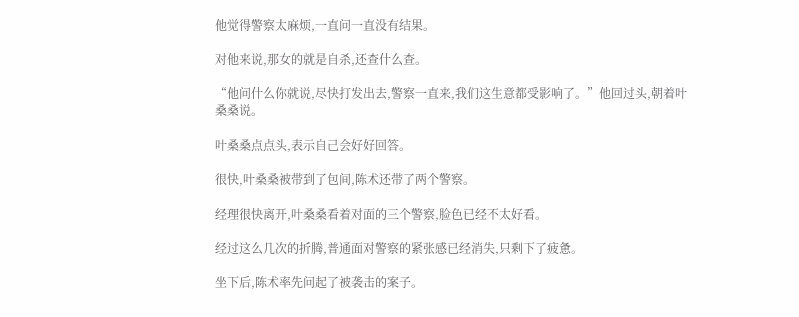他觉得警察太麻烦,一直问一直没有结果。

对他来说,那女的就是自杀,还查什么查。

“他问什么你就说,尽快打发出去,警察一直来,我们这生意都受影响了。”他回过头,朝着叶桑桑说。

叶桑桑点点头,表示自己会好好回答。

很快,叶桑桑被带到了包间,陈术还带了两个警察。

经理很快离开,叶桑桑看着对面的三个警察,脸色已经不太好看。

经过这么几次的折腾,普通面对警察的紧张感已经消失,只剩下了疲惫。

坐下后,陈术率先问起了被袭击的案子。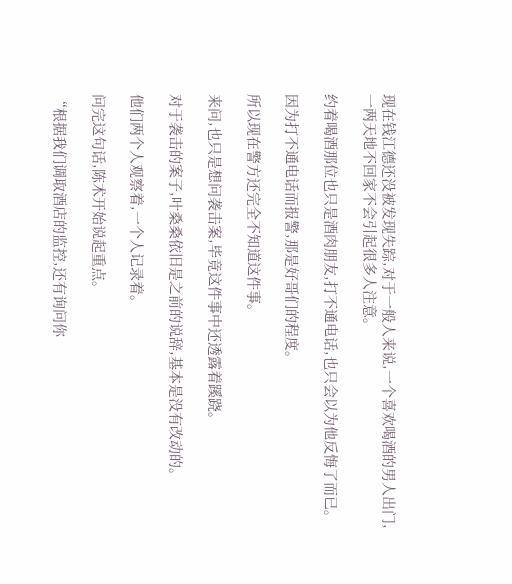现在钱江德还没被发现失踪,对于一般人来说,一个喜欢喝酒的男人出门,一两天地不回家不会引起很多人注意。

约着喝酒那位也只是酒肉朋友,打不通电话,也只会以为他反悔了而已。

因为打不通电话而报警,那是好哥们的程度。

所以现在警方还完全不知道这件事。

来问,也只是想问袭击案,毕竟这件事中还透露着蹊跷。

对于袭击的案子,叶桑桑依旧是之前的说辞,基本是没有改动的。

他们两个人观察着,一个人记录着。

问完这句话,陈术开始说起重点。

“根据我们调取酒店的监控,还有询问你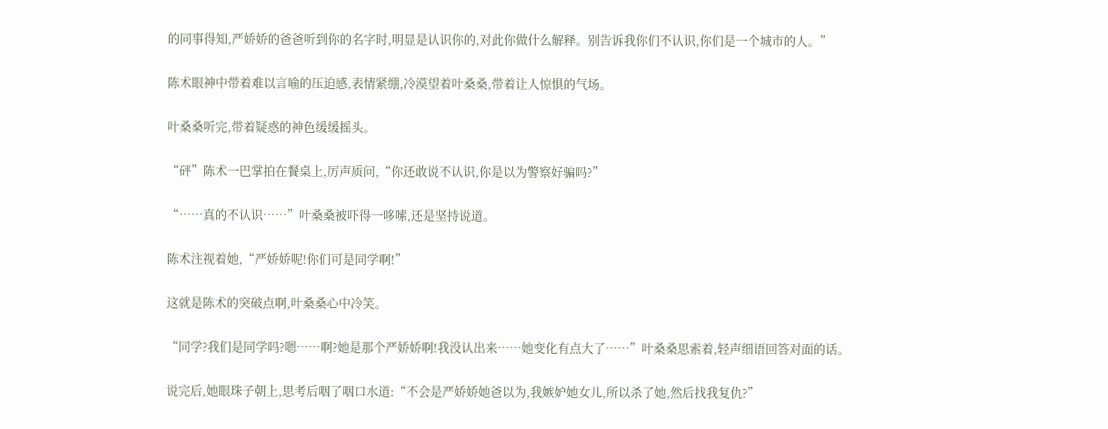的同事得知,严娇娇的爸爸听到你的名字时,明显是认识你的,对此你做什么解释。别告诉我你们不认识,你们是一个城市的人。”

陈术眼神中带着难以言喻的压迫感,表情紧绷,冷漠望着叶桑桑,带着让人惊惧的气场。

叶桑桑听完,带着疑惑的神色缓缓摇头。

“砰”陈术一巴掌拍在餐桌上,厉声质问,“你还敢说不认识,你是以为警察好骗吗?”

“……真的不认识……”叶桑桑被吓得一哆嗦,还是坚持说道。

陈术注视着她,“严娇娇呢!你们可是同学啊!”

这就是陈术的突破点啊,叶桑桑心中冷笑。

“同学?我们是同学吗?嗯……啊?她是那个严娇娇啊!我没认出来……她变化有点大了……”叶桑桑思索着,轻声细语回答对面的话。

说完后,她眼珠子朝上,思考后咽了咽口水道:“不会是严娇娇她爸以为,我嫉妒她女儿,所以杀了她,然后找我复仇?”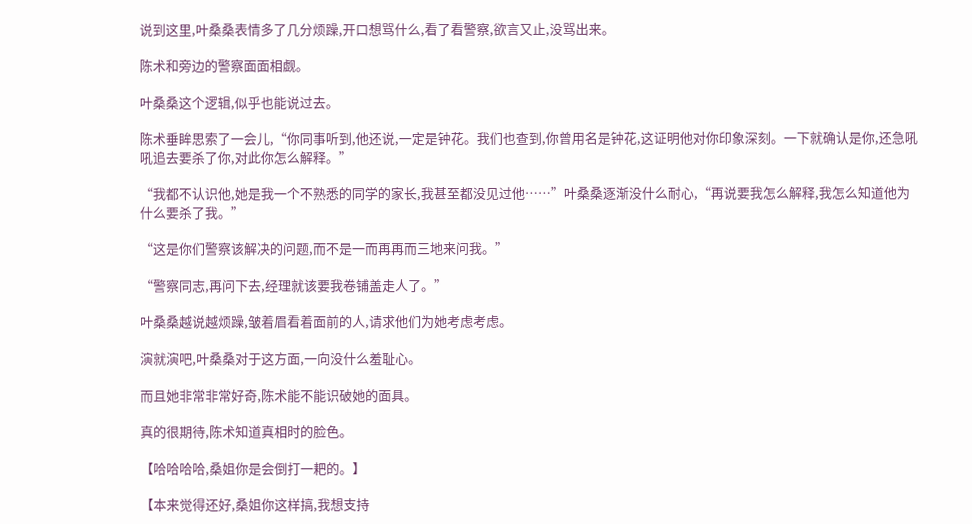说到这里,叶桑桑表情多了几分烦躁,开口想骂什么,看了看警察,欲言又止,没骂出来。

陈术和旁边的警察面面相觑。

叶桑桑这个逻辑,似乎也能说过去。

陈术垂眸思索了一会儿,“你同事听到,他还说,一定是钟花。我们也查到,你曾用名是钟花,这证明他对你印象深刻。一下就确认是你,还急吼吼追去要杀了你,对此你怎么解释。”

“我都不认识他,她是我一个不熟悉的同学的家长,我甚至都没见过他……”叶桑桑逐渐没什么耐心,“再说要我怎么解释,我怎么知道他为什么要杀了我。”

“这是你们警察该解决的问题,而不是一而再再而三地来问我。”

“警察同志,再问下去,经理就该要我卷铺盖走人了。”

叶桑桑越说越烦躁,皱着眉看着面前的人,请求他们为她考虑考虑。

演就演吧,叶桑桑对于这方面,一向没什么羞耻心。

而且她非常非常好奇,陈术能不能识破她的面具。

真的很期待,陈术知道真相时的脸色。

【哈哈哈哈,桑姐你是会倒打一耙的。】

【本来觉得还好,桑姐你这样搞,我想支持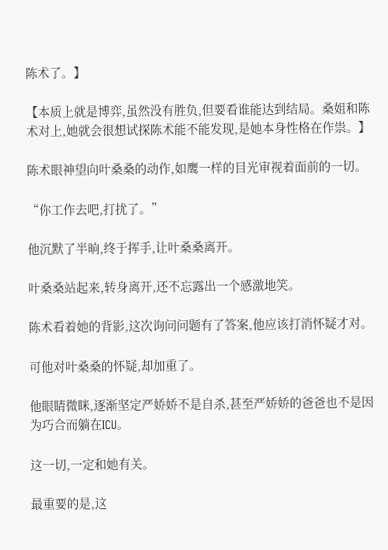陈术了。】

【本质上就是博弈,虽然没有胜负,但要看谁能达到结局。桑姐和陈术对上,她就会很想试探陈术能不能发现,是她本身性格在作祟。】

陈术眼神望向叶桑桑的动作,如鹰一样的目光审视着面前的一切。

“你工作去吧,打扰了。”

他沉默了半晌,终于挥手,让叶桑桑离开。

叶桑桑站起来,转身离开,还不忘露出一个感激地笑。

陈术看着她的背影,这次询问问题有了答案,他应该打消怀疑才对。

可他对叶桑桑的怀疑,却加重了。

他眼睛微眯,逐渐坚定严娇娇不是自杀,甚至严娇娇的爸爸也不是因为巧合而躺在ICU。

这一切,一定和她有关。

最重要的是,这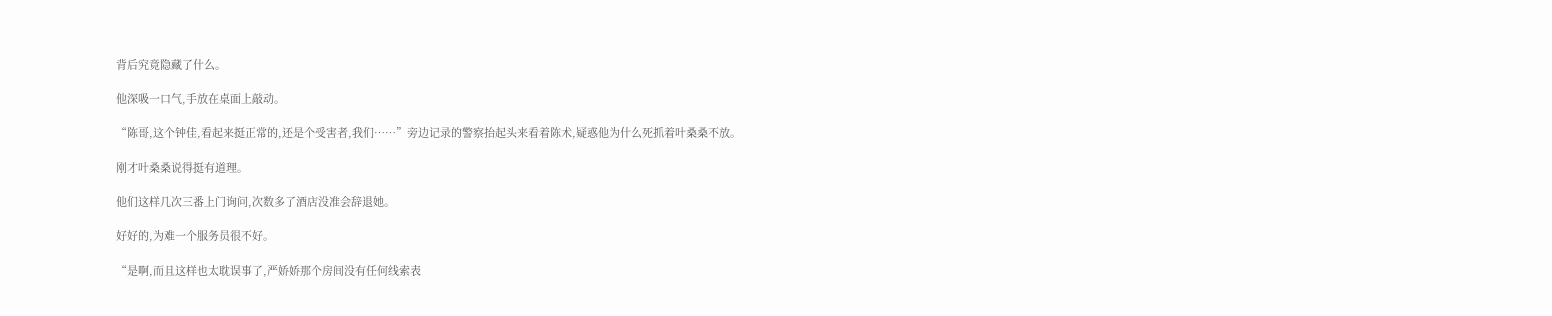背后究竟隐藏了什么。

他深吸一口气,手放在桌面上敲动。

“陈哥,这个钟佳,看起来挺正常的,还是个受害者,我们……”旁边记录的警察抬起头来看着陈术,疑惑他为什么死抓着叶桑桑不放。

刚才叶桑桑说得挺有道理。

他们这样几次三番上门询问,次数多了酒店没准会辞退她。

好好的,为难一个服务员很不好。

“是啊,而且这样也太耽误事了,严娇娇那个房间没有任何线索表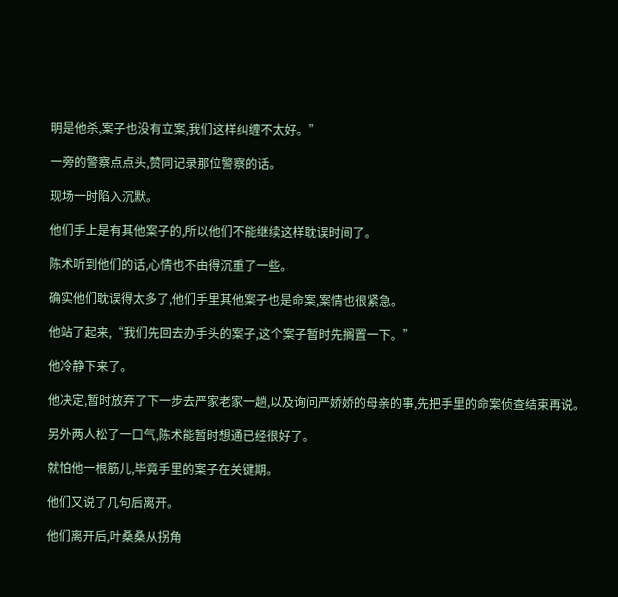明是他杀,案子也没有立案,我们这样纠缠不太好。”

一旁的警察点点头,赞同记录那位警察的话。

现场一时陷入沉默。

他们手上是有其他案子的,所以他们不能继续这样耽误时间了。

陈术听到他们的话,心情也不由得沉重了一些。

确实他们耽误得太多了,他们手里其他案子也是命案,案情也很紧急。

他站了起来,“我们先回去办手头的案子,这个案子暂时先搁置一下。”

他冷静下来了。

他决定,暂时放弃了下一步去严家老家一趟,以及询问严娇娇的母亲的事,先把手里的命案侦查结束再说。

另外两人松了一口气,陈术能暂时想通已经很好了。

就怕他一根筋儿,毕竟手里的案子在关键期。

他们又说了几句后离开。

他们离开后,叶桑桑从拐角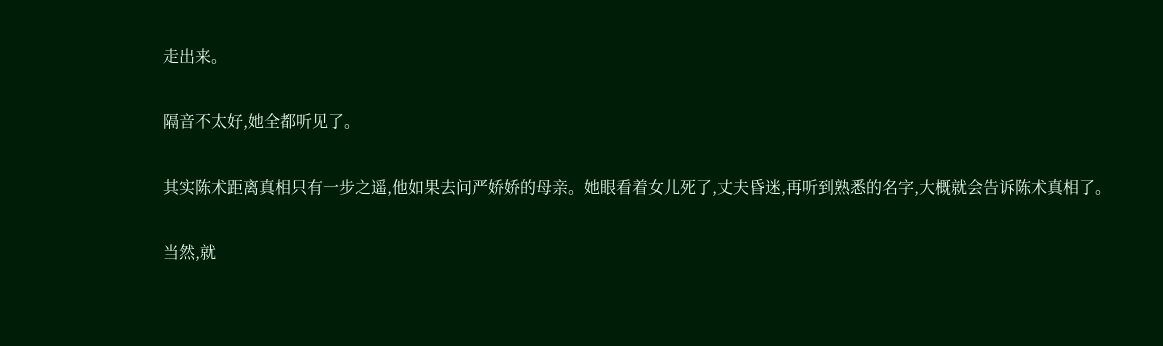走出来。

隔音不太好,她全都听见了。

其实陈术距离真相只有一步之遥,他如果去问严娇娇的母亲。她眼看着女儿死了,丈夫昏迷,再听到熟悉的名字,大概就会告诉陈术真相了。

当然,就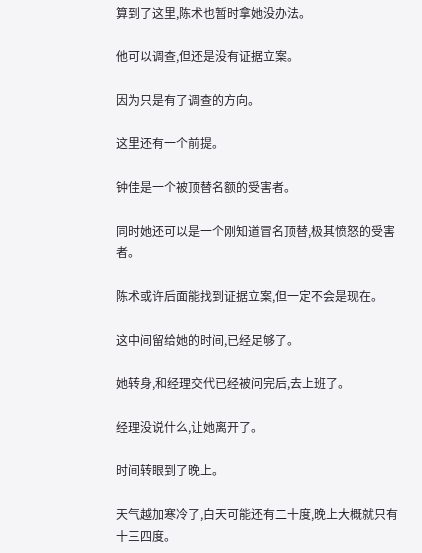算到了这里,陈术也暂时拿她没办法。

他可以调查,但还是没有证据立案。

因为只是有了调查的方向。

这里还有一个前提。

钟佳是一个被顶替名额的受害者。

同时她还可以是一个刚知道冒名顶替,极其愤怒的受害者。

陈术或许后面能找到证据立案,但一定不会是现在。

这中间留给她的时间,已经足够了。

她转身,和经理交代已经被问完后,去上班了。

经理没说什么,让她离开了。

时间转眼到了晚上。

天气越加寒冷了,白天可能还有二十度,晚上大概就只有十三四度。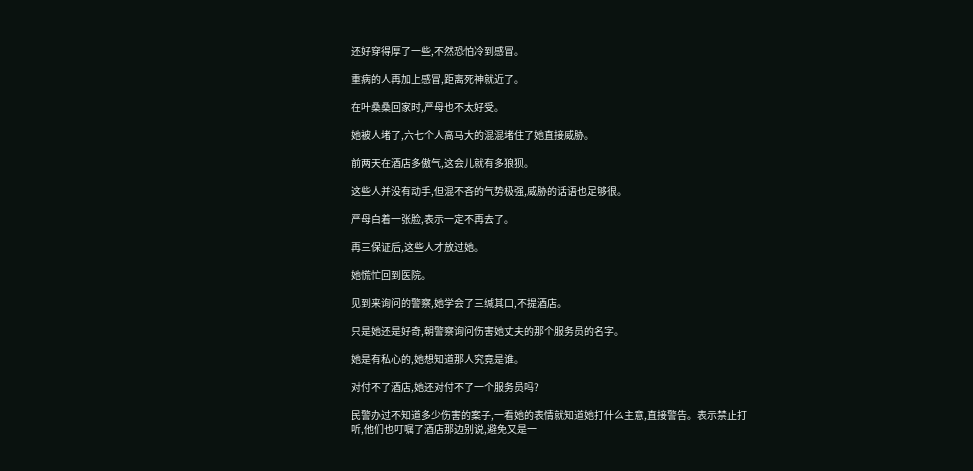还好穿得厚了一些,不然恐怕冷到感冒。

重病的人再加上感冒,距离死神就近了。

在叶桑桑回家时,严母也不太好受。

她被人堵了,六七个人高马大的混混堵住了她直接威胁。

前两天在酒店多傲气,这会儿就有多狼狈。

这些人并没有动手,但混不吝的气势极强,威胁的话语也足够很。

严母白着一张脸,表示一定不再去了。

再三保证后,这些人才放过她。

她慌忙回到医院。

见到来询问的警察,她学会了三缄其口,不提酒店。

只是她还是好奇,朝警察询问伤害她丈夫的那个服务员的名字。

她是有私心的,她想知道那人究竟是谁。

对付不了酒店,她还对付不了一个服务员吗?

民警办过不知道多少伤害的案子,一看她的表情就知道她打什么主意,直接警告。表示禁止打听,他们也叮嘱了酒店那边别说,避免又是一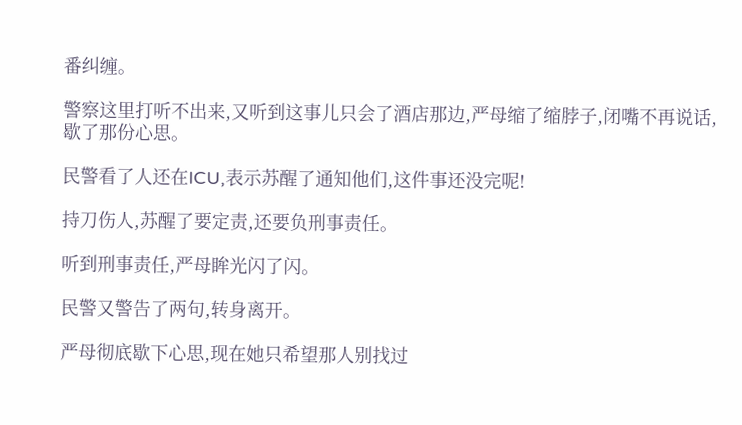番纠缠。

警察这里打听不出来,又听到这事儿只会了酒店那边,严母缩了缩脖子,闭嘴不再说话,歇了那份心思。

民警看了人还在ICU,表示苏醒了通知他们,这件事还没完呢!

持刀伤人,苏醒了要定责,还要负刑事责任。

听到刑事责任,严母眸光闪了闪。

民警又警告了两句,转身离开。

严母彻底歇下心思,现在她只希望那人别找过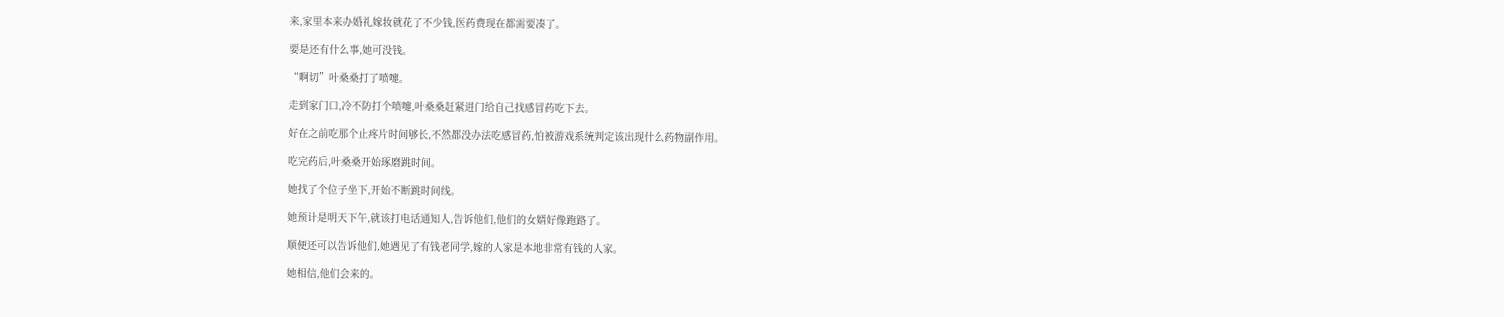来,家里本来办婚礼嫁妆就花了不少钱,医药费现在都需要凑了。

要是还有什么事,她可没钱。

“啊切”叶桑桑打了喷嚏。

走到家门口,冷不防打个喷嚏,叶桑桑赶紧进门给自己找感冒药吃下去。

好在之前吃那个止疼片时间够长,不然都没办法吃感冒药,怕被游戏系统判定该出现什么药物副作用。

吃完药后,叶桑桑开始琢磨跳时间。

她找了个位子坐下,开始不断跳时间线。

她预计是明天下午,就该打电话通知人,告诉他们,他们的女婿好像跑路了。

顺便还可以告诉他们,她遇见了有钱老同学,嫁的人家是本地非常有钱的人家。

她相信,他们会来的。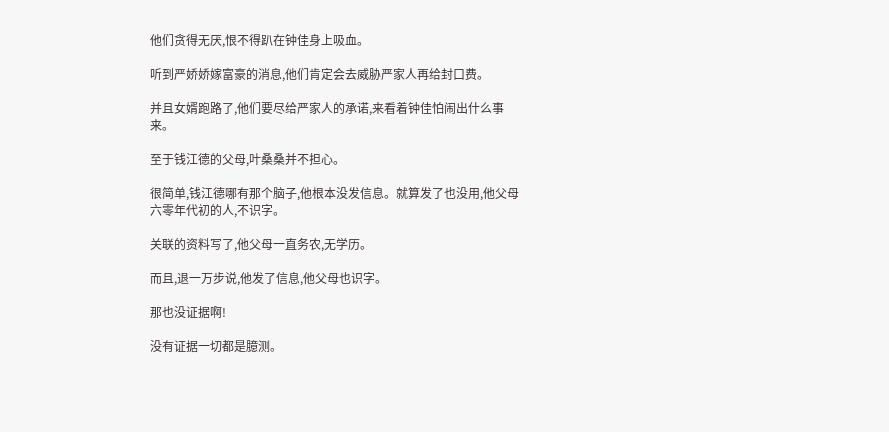他们贪得无厌,恨不得趴在钟佳身上吸血。

听到严娇娇嫁富豪的消息,他们肯定会去威胁严家人再给封口费。

并且女婿跑路了,他们要尽给严家人的承诺,来看着钟佳怕闹出什么事来。

至于钱江德的父母,叶桑桑并不担心。

很简单,钱江德哪有那个脑子,他根本没发信息。就算发了也没用,他父母六零年代初的人,不识字。

关联的资料写了,他父母一直务农,无学历。

而且,退一万步说,他发了信息,他父母也识字。

那也没证据啊!

没有证据一切都是臆测。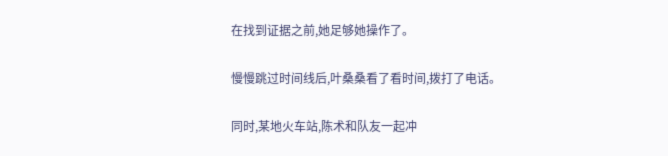在找到证据之前,她足够她操作了。

慢慢跳过时间线后,叶桑桑看了看时间,拨打了电话。

同时,某地火车站,陈术和队友一起冲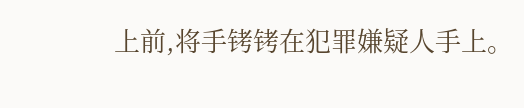上前,将手铐铐在犯罪嫌疑人手上。